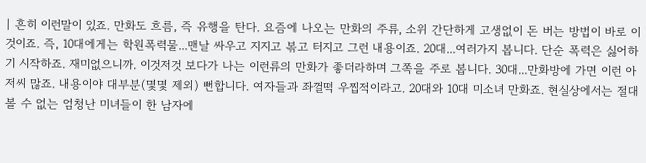| 흔히 이런말이 있죠. 만화도 흐름, 즉 유행을 탄다. 요즘에 나오는 만화의 주류, 소위 간단하게 고생없이 돈 버는 방법이 바로 이것이죠. 즉, 10대에게는 학원폭력물...맨날 싸우고 지지고 볶고 터지고 그런 내용이죠. 20대...여러가지 봅니다. 단순 폭력은 싫어하기 시작하죠. 재미없으니까. 이것저것 보다가 나는 이런류의 만화가 좋더라하며 그쪽을 주로 봅니다. 30대...만화방에 가면 이런 아저씨 많죠. 내용이야 대부분(몇몇 제외) 뻔합니다. 여자들과 좌껄떡 우찝적이라고. 20대와 10대 미소녀 만화죠. 현실상에서는 절대 볼 수 없는 엄청난 미녀들이 한 남자에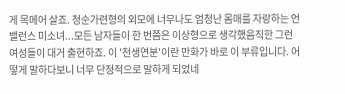게 목메어 살죠. 청순가련형의 외모에 너무나도 엄청난 몸매를 자랑하는 언밸런스 미소녀...모든 남자들이 한 번쯤은 이상형으로 생각했음직한 그런 여성들이 대거 출현하죠. 이 '천생연분'이란 만화가 바로 이 부류입니다. 어떻게 말하다보니 너무 단정적으로 말하게 되었네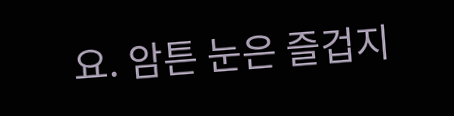요. 암튼 눈은 즐겁지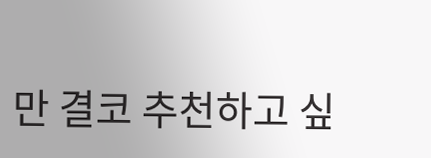만 결코 추천하고 싶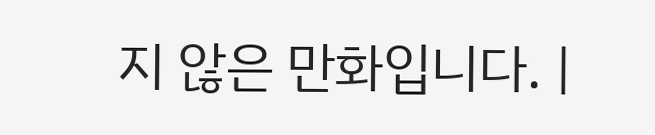지 않은 만화입니다. |